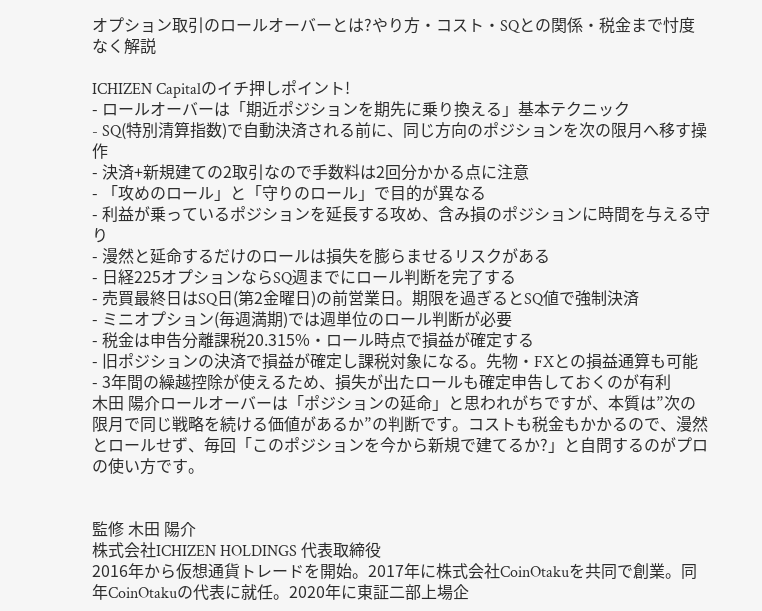オプション取引のロールオーバーとは?やり方・コスト・SQとの関係・税金まで忖度なく解説

ICHIZEN Capitalのイチ押しポイント!
- ロールオーバーは「期近ポジションを期先に乗り換える」基本テクニック
- SQ(特別清算指数)で自動決済される前に、同じ方向のポジションを次の限月へ移す操作
- 決済+新規建ての2取引なので手数料は2回分かかる点に注意
- 「攻めのロール」と「守りのロール」で目的が異なる
- 利益が乗っているポジションを延長する攻め、含み損のポジションに時間を与える守り
- 漫然と延命するだけのロールは損失を膨らませるリスクがある
- 日経225オプションならSQ週までにロール判断を完了する
- 売買最終日はSQ日(第2金曜日)の前営業日。期限を過ぎるとSQ値で強制決済
- ミニオプション(毎週満期)では週単位のロール判断が必要
- 税金は申告分離課税20.315%・ロール時点で損益が確定する
- 旧ポジションの決済で損益が確定し課税対象になる。先物・FXとの損益通算も可能
- 3年間の繰越控除が使えるため、損失が出たロールも確定申告しておくのが有利
木田 陽介ロールオーバーは「ポジションの延命」と思われがちですが、本質は”次の限月で同じ戦略を続ける価値があるか”の判断です。コストも税金もかかるので、漫然とロールせず、毎回「このポジションを今から新規で建てるか?」と自問するのがプロの使い方です。


監修 木田 陽介
株式会社ICHIZEN HOLDINGS 代表取締役
2016年から仮想通貨トレードを開始。2017年に株式会社CoinOtakuを共同で創業。同年CoinOtakuの代表に就任。2020年に東証二部上場企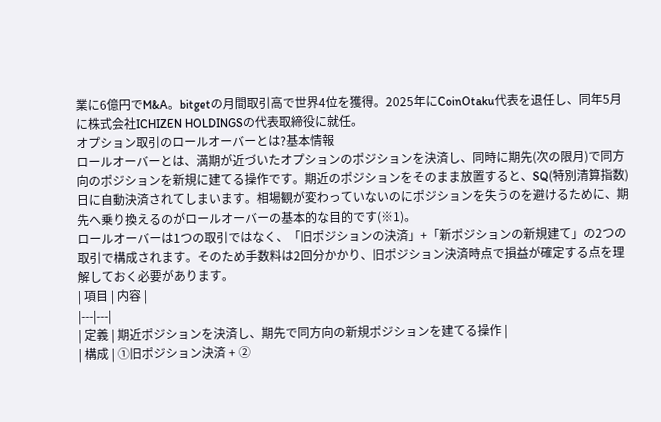業に6億円でM&A。bitgetの月間取引高で世界4位を獲得。2025年にCoinOtaku代表を退任し、同年5月に株式会社ICHIZEN HOLDINGSの代表取締役に就任。
オプション取引のロールオーバーとは?基本情報
ロールオーバーとは、満期が近づいたオプションのポジションを決済し、同時に期先(次の限月)で同方向のポジションを新規に建てる操作です。期近のポジションをそのまま放置すると、SQ(特別清算指数)日に自動決済されてしまいます。相場観が変わっていないのにポジションを失うのを避けるために、期先へ乗り換えるのがロールオーバーの基本的な目的です(※1)。
ロールオーバーは1つの取引ではなく、「旧ポジションの決済」+「新ポジションの新規建て」の2つの取引で構成されます。そのため手数料は2回分かかり、旧ポジション決済時点で損益が確定する点を理解しておく必要があります。
| 項目 | 内容 |
|---|---|
| 定義 | 期近ポジションを決済し、期先で同方向の新規ポジションを建てる操作 |
| 構成 | ①旧ポジション決済 + ②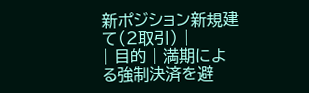新ポジション新規建て(2取引) |
| 目的 | 満期による強制決済を避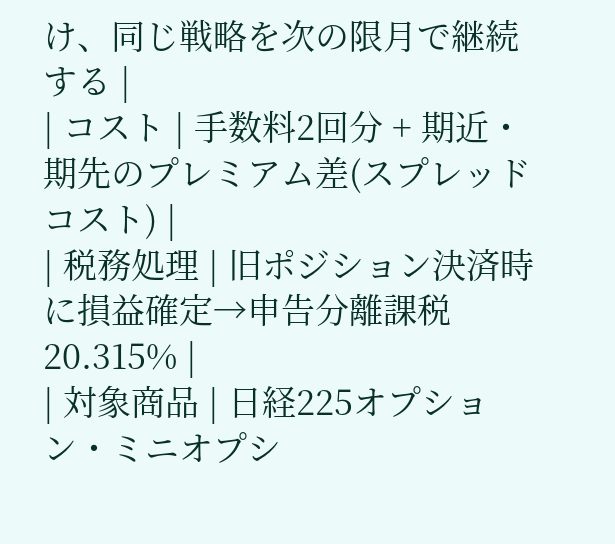け、同じ戦略を次の限月で継続する |
| コスト | 手数料2回分 + 期近・期先のプレミアム差(スプレッドコスト) |
| 税務処理 | 旧ポジション決済時に損益確定→申告分離課税20.315% |
| 対象商品 | 日経225オプション・ミニオプシ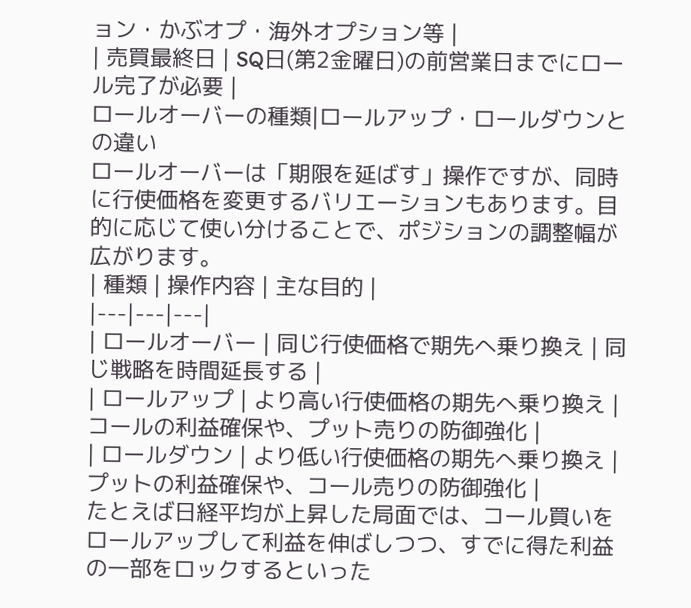ョン・かぶオプ・海外オプション等 |
| 売買最終日 | SQ日(第2金曜日)の前営業日までにロール完了が必要 |
ロールオーバーの種類|ロールアップ・ロールダウンとの違い
ロールオーバーは「期限を延ばす」操作ですが、同時に行使価格を変更するバリエーションもあります。目的に応じて使い分けることで、ポジションの調整幅が広がります。
| 種類 | 操作内容 | 主な目的 |
|---|---|---|
| ロールオーバー | 同じ行使価格で期先へ乗り換え | 同じ戦略を時間延長する |
| ロールアップ | より高い行使価格の期先へ乗り換え | コールの利益確保や、プット売りの防御強化 |
| ロールダウン | より低い行使価格の期先へ乗り換え | プットの利益確保や、コール売りの防御強化 |
たとえば日経平均が上昇した局面では、コール買いをロールアップして利益を伸ばしつつ、すでに得た利益の一部をロックするといった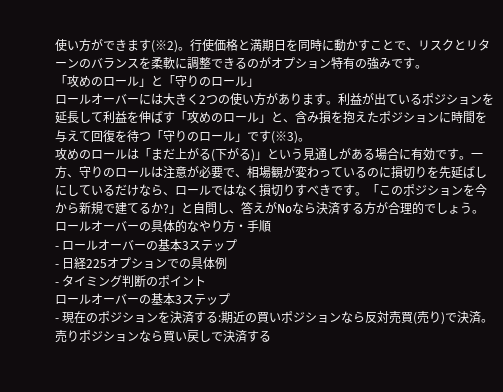使い方ができます(※2)。行使価格と満期日を同時に動かすことで、リスクとリターンのバランスを柔軟に調整できるのがオプション特有の強みです。
「攻めのロール」と「守りのロール」
ロールオーバーには大きく2つの使い方があります。利益が出ているポジションを延長して利益を伸ばす「攻めのロール」と、含み損を抱えたポジションに時間を与えて回復を待つ「守りのロール」です(※3)。
攻めのロールは「まだ上がる(下がる)」という見通しがある場合に有効です。一方、守りのロールは注意が必要で、相場観が変わっているのに損切りを先延ばしにしているだけなら、ロールではなく損切りすべきです。「このポジションを今から新規で建てるか?」と自問し、答えがNoなら決済する方が合理的でしょう。
ロールオーバーの具体的なやり方・手順
- ロールオーバーの基本3ステップ
- 日経225オプションでの具体例
- タイミング判断のポイント
ロールオーバーの基本3ステップ
- 現在のポジションを決済する:期近の買いポジションなら反対売買(売り)で決済。売りポジションなら買い戻しで決済する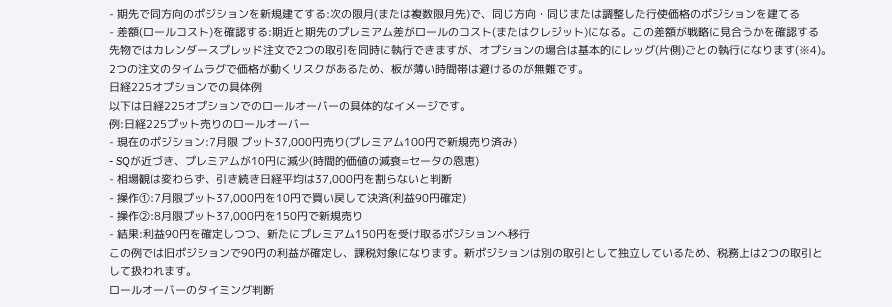- 期先で同方向のポジションを新規建てする:次の限月(または複数限月先)で、同じ方向・同じまたは調整した行使価格のポジションを建てる
- 差額(ロールコスト)を確認する:期近と期先のプレミアム差がロールのコスト(またはクレジット)になる。この差額が戦略に見合うかを確認する
先物ではカレンダースプレッド注文で2つの取引を同時に執行できますが、オプションの場合は基本的にレッグ(片側)ごとの執行になります(※4)。2つの注文のタイムラグで価格が動くリスクがあるため、板が薄い時間帯は避けるのが無難です。
日経225オプションでの具体例
以下は日経225オプションでのロールオーバーの具体的なイメージです。
例:日経225プット売りのロールオーバー
- 現在のポジション:7月限 プット37,000円売り(プレミアム100円で新規売り済み)
- SQが近づき、プレミアムが10円に減少(時間的価値の減衰=セータの恩恵)
- 相場観は変わらず、引き続き日経平均は37,000円を割らないと判断
- 操作①:7月限プット37,000円を10円で買い戻して決済(利益90円確定)
- 操作②:8月限プット37,000円を150円で新規売り
- 結果:利益90円を確定しつつ、新たにプレミアム150円を受け取るポジションへ移行
この例では旧ポジションで90円の利益が確定し、課税対象になります。新ポジションは別の取引として独立しているため、税務上は2つの取引として扱われます。
ロールオーバーのタイミング判断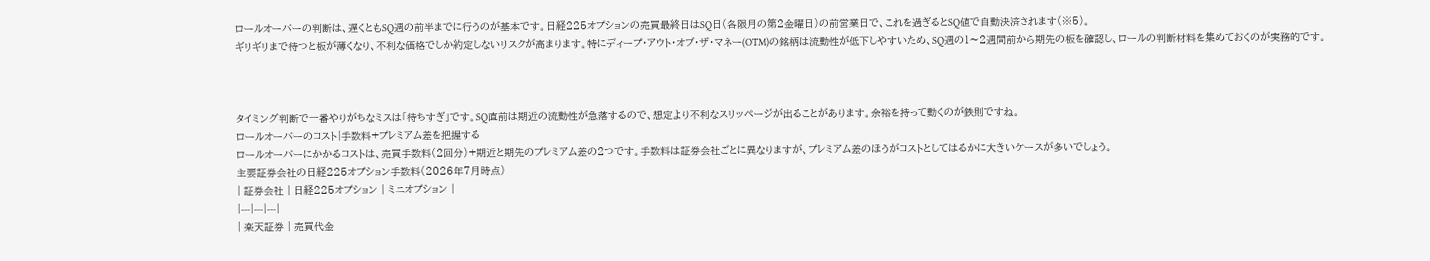ロールオーバーの判断は、遅くともSQ週の前半までに行うのが基本です。日経225オプションの売買最終日はSQ日(各限月の第2金曜日)の前営業日で、これを過ぎるとSQ値で自動決済されます(※5)。
ギリギリまで待つと板が薄くなり、不利な価格でしか約定しないリスクが高まります。特にディープ・アウト・オブ・ザ・マネー(OTM)の銘柄は流動性が低下しやすいため、SQ週の1〜2週間前から期先の板を確認し、ロールの判断材料を集めておくのが実務的です。



タイミング判断で一番やりがちなミスは「待ちすぎ」です。SQ直前は期近の流動性が急落するので、想定より不利なスリッページが出ることがあります。余裕を持って動くのが鉄則ですね。
ロールオーバーのコスト|手数料+プレミアム差を把握する
ロールオーバーにかかるコストは、売買手数料(2回分)+期近と期先のプレミアム差の2つです。手数料は証券会社ごとに異なりますが、プレミアム差のほうがコストとしてはるかに大きいケースが多いでしょう。
主要証券会社の日経225オプション手数料(2026年7月時点)
| 証券会社 | 日経225オプション | ミニオプション |
|---|---|---|
| 楽天証券 | 売買代金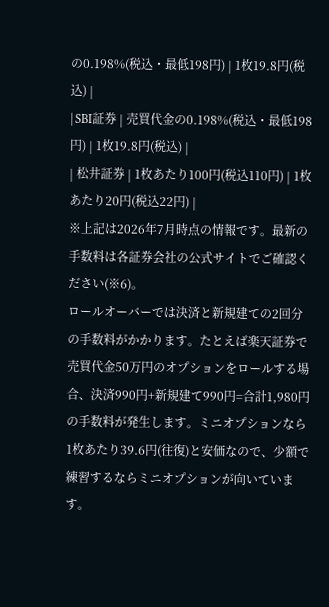の0.198%(税込・最低198円) | 1枚19.8円(税込) |
| SBI証券 | 売買代金の0.198%(税込・最低198円) | 1枚19.8円(税込) |
| 松井証券 | 1枚あたり100円(税込110円) | 1枚あたり20円(税込22円) |
※上記は2026年7月時点の情報です。最新の手数料は各証券会社の公式サイトでご確認ください(※6)。
ロールオーバーでは決済と新規建ての2回分の手数料がかかります。たとえば楽天証券で売買代金50万円のオプションをロールする場合、決済990円+新規建て990円=合計1,980円の手数料が発生します。ミニオプションなら1枚あたり39.6円(往復)と安価なので、少額で練習するならミニオプションが向いています。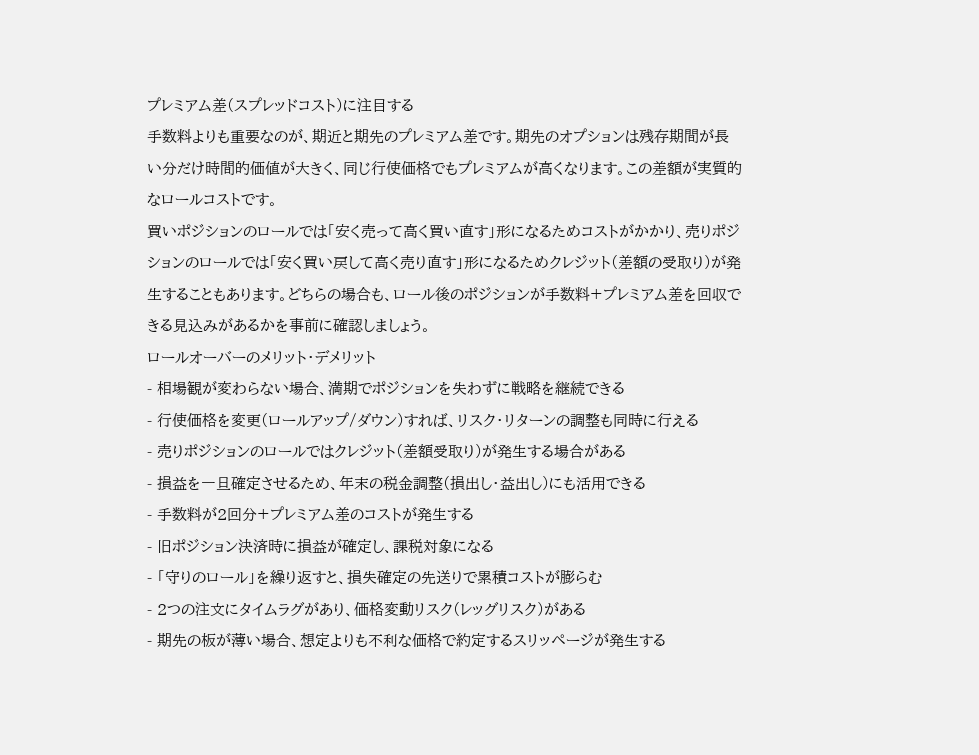プレミアム差(スプレッドコスト)に注目する
手数料よりも重要なのが、期近と期先のプレミアム差です。期先のオプションは残存期間が長い分だけ時間的価値が大きく、同じ行使価格でもプレミアムが高くなります。この差額が実質的なロールコストです。
買いポジションのロールでは「安く売って高く買い直す」形になるためコストがかかり、売りポジションのロールでは「安く買い戻して高く売り直す」形になるためクレジット(差額の受取り)が発生することもあります。どちらの場合も、ロール後のポジションが手数料+プレミアム差を回収できる見込みがあるかを事前に確認しましょう。
ロールオーバーのメリット・デメリット
- 相場観が変わらない場合、満期でポジションを失わずに戦略を継続できる
- 行使価格を変更(ロールアップ/ダウン)すれば、リスク・リターンの調整も同時に行える
- 売りポジションのロールではクレジット(差額受取り)が発生する場合がある
- 損益を一旦確定させるため、年末の税金調整(損出し・益出し)にも活用できる
- 手数料が2回分+プレミアム差のコストが発生する
- 旧ポジション決済時に損益が確定し、課税対象になる
- 「守りのロール」を繰り返すと、損失確定の先送りで累積コストが膨らむ
- 2つの注文にタイムラグがあり、価格変動リスク(レッグリスク)がある
- 期先の板が薄い場合、想定よりも不利な価格で約定するスリッページが発生する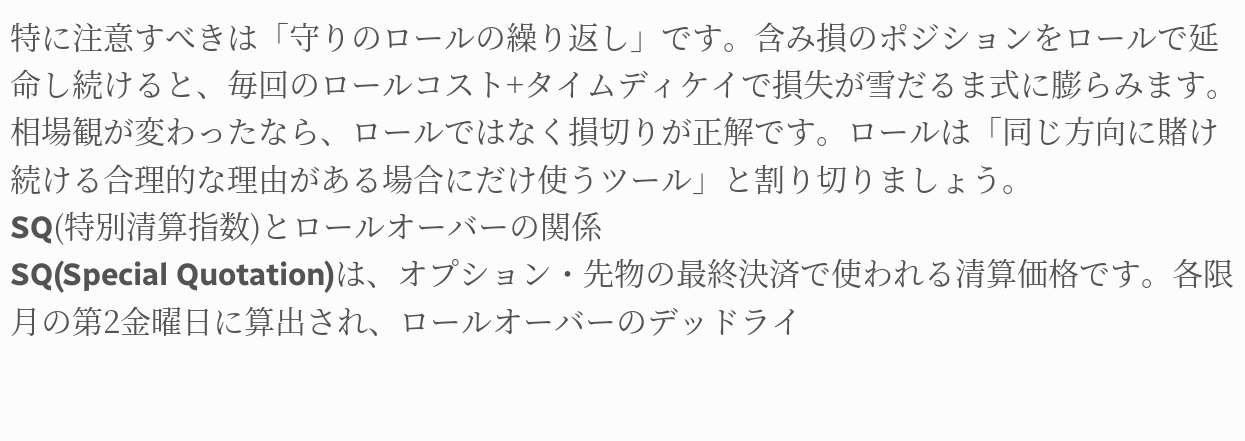特に注意すべきは「守りのロールの繰り返し」です。含み損のポジションをロールで延命し続けると、毎回のロールコスト+タイムディケイで損失が雪だるま式に膨らみます。相場観が変わったなら、ロールではなく損切りが正解です。ロールは「同じ方向に賭け続ける合理的な理由がある場合にだけ使うツール」と割り切りましょう。
SQ(特別清算指数)とロールオーバーの関係
SQ(Special Quotation)は、オプション・先物の最終決済で使われる清算価格です。各限月の第2金曜日に算出され、ロールオーバーのデッドライ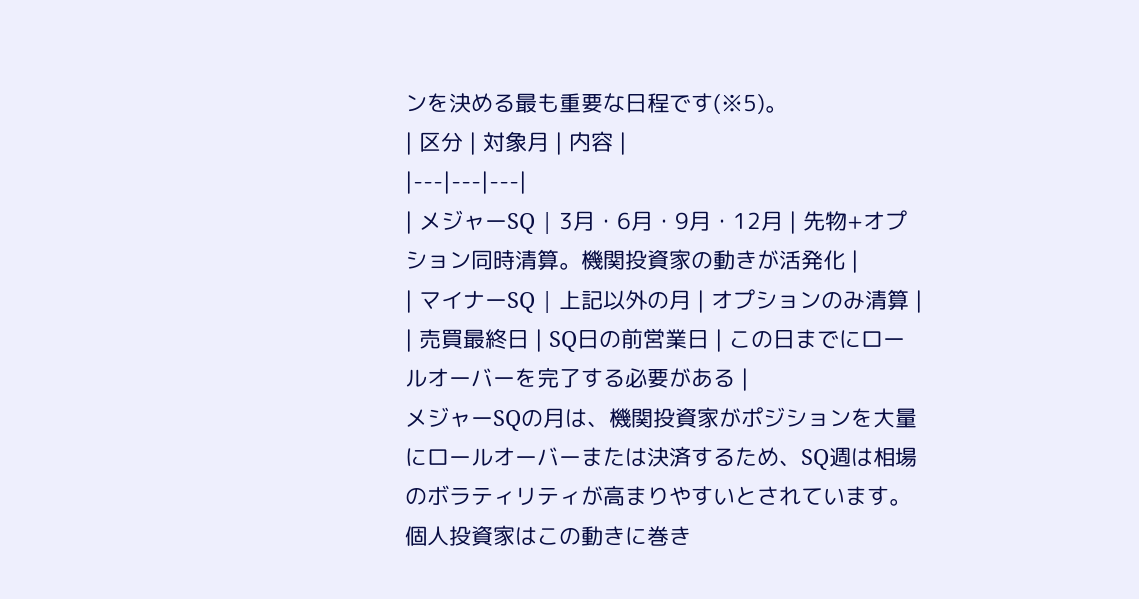ンを決める最も重要な日程です(※5)。
| 区分 | 対象月 | 内容 |
|---|---|---|
| メジャーSQ | 3月・6月・9月・12月 | 先物+オプション同時清算。機関投資家の動きが活発化 |
| マイナーSQ | 上記以外の月 | オプションのみ清算 |
| 売買最終日 | SQ日の前営業日 | この日までにロールオーバーを完了する必要がある |
メジャーSQの月は、機関投資家がポジションを大量にロールオーバーまたは決済するため、SQ週は相場のボラティリティが高まりやすいとされています。個人投資家はこの動きに巻き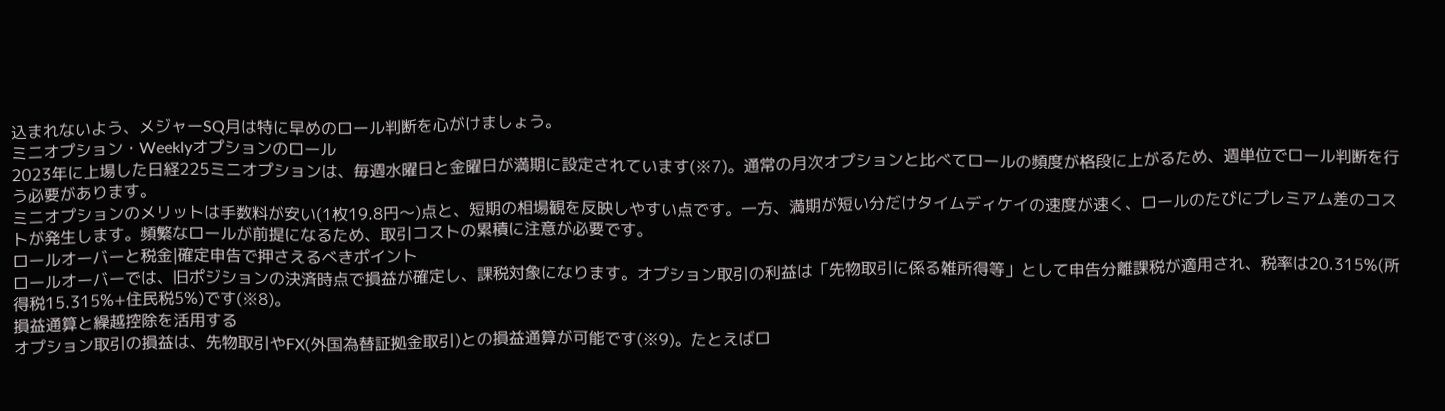込まれないよう、メジャーSQ月は特に早めのロール判断を心がけましょう。
ミニオプション・Weeklyオプションのロール
2023年に上場した日経225ミニオプションは、毎週水曜日と金曜日が満期に設定されています(※7)。通常の月次オプションと比べてロールの頻度が格段に上がるため、週単位でロール判断を行う必要があります。
ミニオプションのメリットは手数料が安い(1枚19.8円〜)点と、短期の相場観を反映しやすい点です。一方、満期が短い分だけタイムディケイの速度が速く、ロールのたびにプレミアム差のコストが発生します。頻繁なロールが前提になるため、取引コストの累積に注意が必要です。
ロールオーバーと税金|確定申告で押さえるべきポイント
ロールオーバーでは、旧ポジションの決済時点で損益が確定し、課税対象になります。オプション取引の利益は「先物取引に係る雑所得等」として申告分離課税が適用され、税率は20.315%(所得税15.315%+住民税5%)です(※8)。
損益通算と繰越控除を活用する
オプション取引の損益は、先物取引やFX(外国為替証拠金取引)との損益通算が可能です(※9)。たとえばロ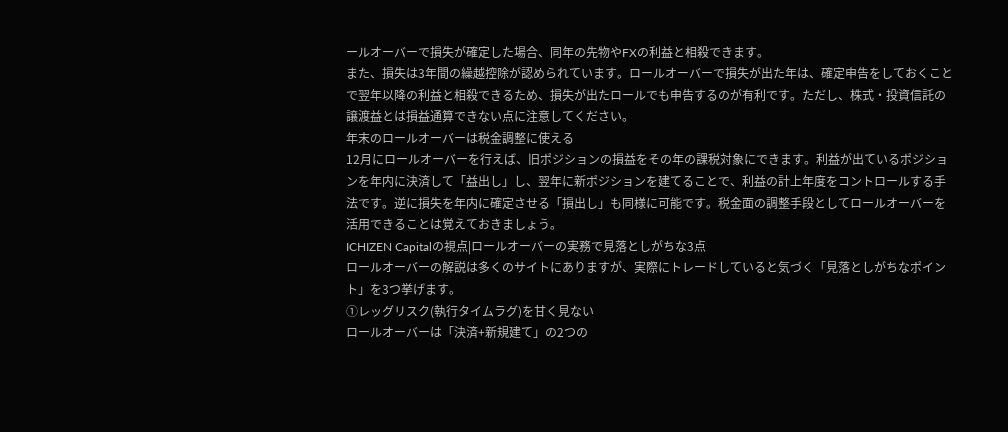ールオーバーで損失が確定した場合、同年の先物やFXの利益と相殺できます。
また、損失は3年間の繰越控除が認められています。ロールオーバーで損失が出た年は、確定申告をしておくことで翌年以降の利益と相殺できるため、損失が出たロールでも申告するのが有利です。ただし、株式・投資信託の譲渡益とは損益通算できない点に注意してください。
年末のロールオーバーは税金調整に使える
12月にロールオーバーを行えば、旧ポジションの損益をその年の課税対象にできます。利益が出ているポジションを年内に決済して「益出し」し、翌年に新ポジションを建てることで、利益の計上年度をコントロールする手法です。逆に損失を年内に確定させる「損出し」も同様に可能です。税金面の調整手段としてロールオーバーを活用できることは覚えておきましょう。
ICHIZEN Capitalの視点|ロールオーバーの実務で見落としがちな3点
ロールオーバーの解説は多くのサイトにありますが、実際にトレードしていると気づく「見落としがちなポイント」を3つ挙げます。
①レッグリスク(執行タイムラグ)を甘く見ない
ロールオーバーは「決済+新規建て」の2つの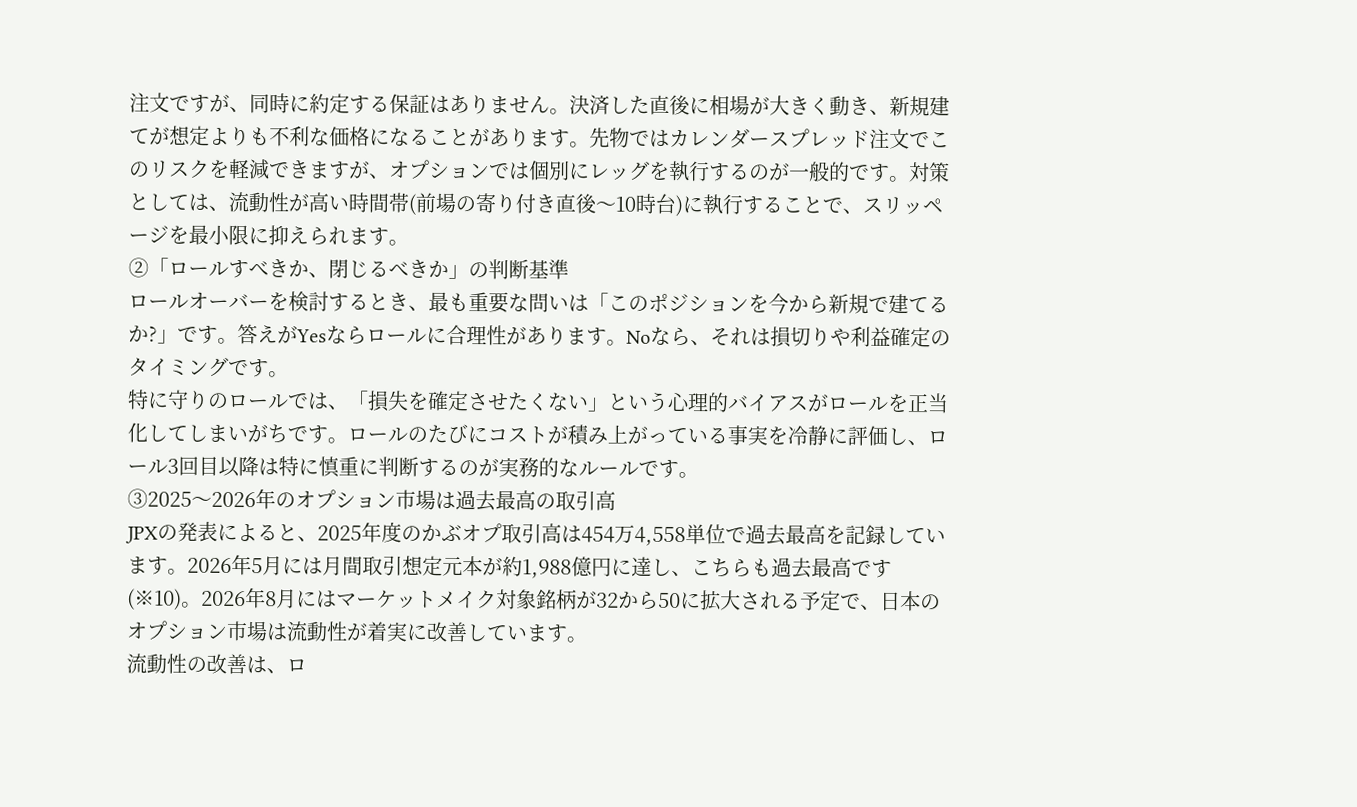注文ですが、同時に約定する保証はありません。決済した直後に相場が大きく動き、新規建てが想定よりも不利な価格になることがあります。先物ではカレンダースプレッド注文でこのリスクを軽減できますが、オプションでは個別にレッグを執行するのが一般的です。対策としては、流動性が高い時間帯(前場の寄り付き直後〜10時台)に執行することで、スリッページを最小限に抑えられます。
②「ロールすべきか、閉じるべきか」の判断基準
ロールオーバーを検討するとき、最も重要な問いは「このポジションを今から新規で建てるか?」です。答えがYesならロールに合理性があります。Noなら、それは損切りや利益確定のタイミングです。
特に守りのロールでは、「損失を確定させたくない」という心理的バイアスがロールを正当化してしまいがちです。ロールのたびにコストが積み上がっている事実を冷静に評価し、ロール3回目以降は特に慎重に判断するのが実務的なルールです。
③2025〜2026年のオプション市場は過去最高の取引高
JPXの発表によると、2025年度のかぶオプ取引高は454万4,558単位で過去最高を記録しています。2026年5月には月間取引想定元本が約1,988億円に達し、こちらも過去最高です(※10)。2026年8月にはマーケットメイク対象銘柄が32から50に拡大される予定で、日本のオプション市場は流動性が着実に改善しています。
流動性の改善は、ロ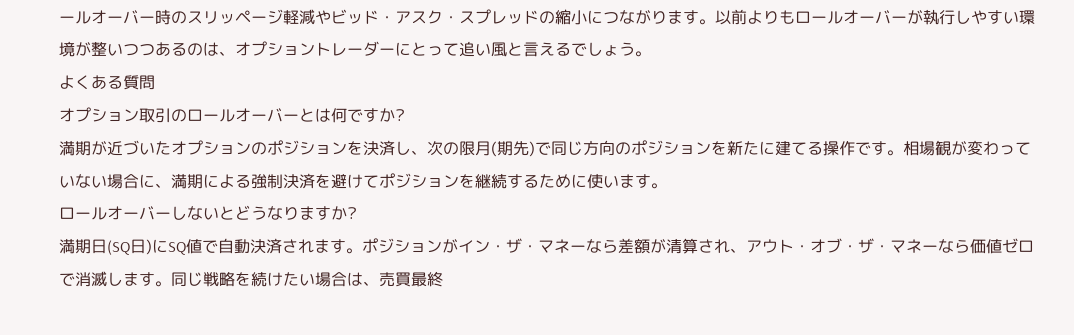ールオーバー時のスリッページ軽減やビッド・アスク・スプレッドの縮小につながります。以前よりもロールオーバーが執行しやすい環境が整いつつあるのは、オプショントレーダーにとって追い風と言えるでしょう。
よくある質問
オプション取引のロールオーバーとは何ですか?
満期が近づいたオプションのポジションを決済し、次の限月(期先)で同じ方向のポジションを新たに建てる操作です。相場観が変わっていない場合に、満期による強制決済を避けてポジションを継続するために使います。
ロールオーバーしないとどうなりますか?
満期日(SQ日)にSQ値で自動決済されます。ポジションがイン・ザ・マネーなら差額が清算され、アウト・オブ・ザ・マネーなら価値ゼロで消滅します。同じ戦略を続けたい場合は、売買最終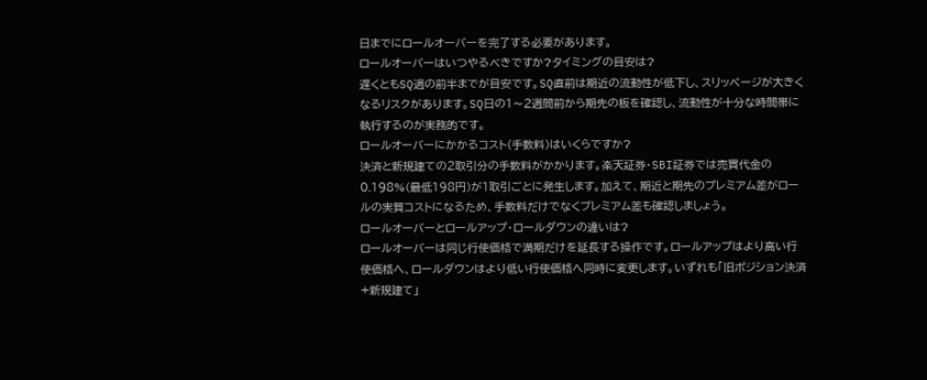日までにロールオーバーを完了する必要があります。
ロールオーバーはいつやるべきですか?タイミングの目安は?
遅くともSQ週の前半までが目安です。SQ直前は期近の流動性が低下し、スリッページが大きくなるリスクがあります。SQ日の1〜2週間前から期先の板を確認し、流動性が十分な時間帯に執行するのが実務的です。
ロールオーバーにかかるコスト(手数料)はいくらですか?
決済と新規建ての2取引分の手数料がかかります。楽天証券・SBI証券では売買代金の0.198%(最低198円)が1取引ごとに発生します。加えて、期近と期先のプレミアム差がロールの実質コストになるため、手数料だけでなくプレミアム差も確認しましょう。
ロールオーバーとロールアップ・ロールダウンの違いは?
ロールオーバーは同じ行使価格で満期だけを延長する操作です。ロールアップはより高い行使価格へ、ロールダウンはより低い行使価格へ同時に変更します。いずれも「旧ポジション決済+新規建て」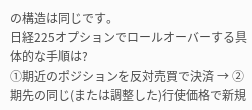の構造は同じです。
日経225オプションでロールオーバーする具体的な手順は?
①期近のポジションを反対売買で決済 → ②期先の同じ(または調整した)行使価格で新規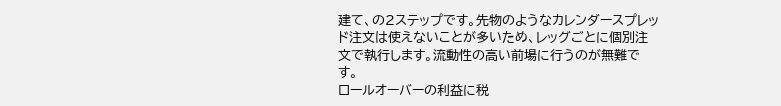建て、の2ステップです。先物のようなカレンダースプレッド注文は使えないことが多いため、レッグごとに個別注文で執行します。流動性の高い前場に行うのが無難です。
ロールオーバーの利益に税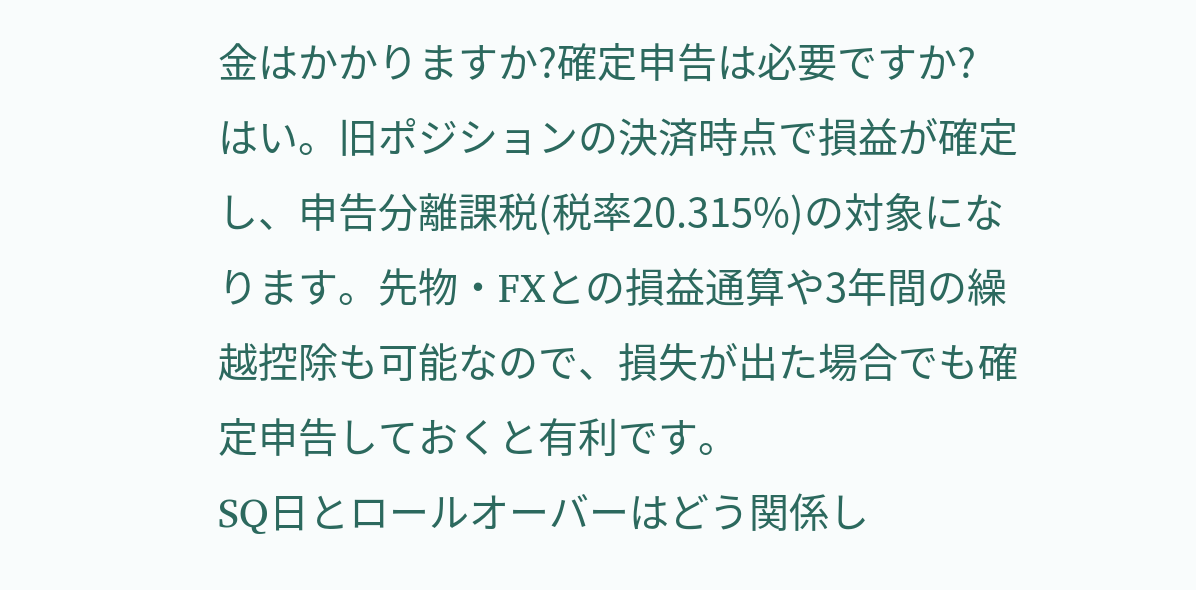金はかかりますか?確定申告は必要ですか?
はい。旧ポジションの決済時点で損益が確定し、申告分離課税(税率20.315%)の対象になります。先物・FXとの損益通算や3年間の繰越控除も可能なので、損失が出た場合でも確定申告しておくと有利です。
SQ日とロールオーバーはどう関係し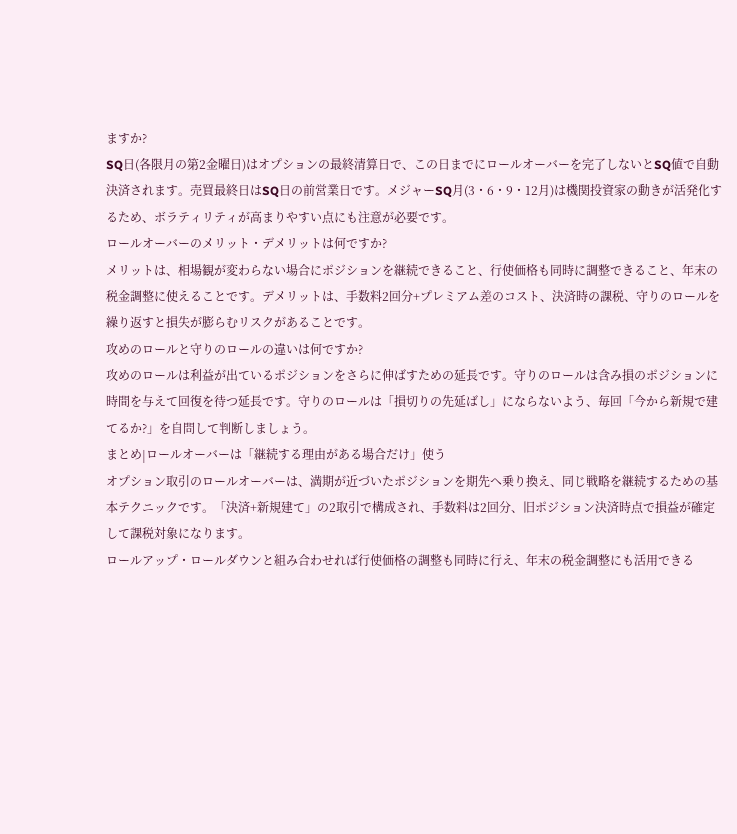ますか?
SQ日(各限月の第2金曜日)はオプションの最終清算日で、この日までにロールオーバーを完了しないとSQ値で自動決済されます。売買最終日はSQ日の前営業日です。メジャーSQ月(3・6・9・12月)は機関投資家の動きが活発化するため、ボラティリティが高まりやすい点にも注意が必要です。
ロールオーバーのメリット・デメリットは何ですか?
メリットは、相場観が変わらない場合にポジションを継続できること、行使価格も同時に調整できること、年末の税金調整に使えることです。デメリットは、手数料2回分+プレミアム差のコスト、決済時の課税、守りのロールを繰り返すと損失が膨らむリスクがあることです。
攻めのロールと守りのロールの違いは何ですか?
攻めのロールは利益が出ているポジションをさらに伸ばすための延長です。守りのロールは含み損のポジションに時間を与えて回復を待つ延長です。守りのロールは「損切りの先延ばし」にならないよう、毎回「今から新規で建てるか?」を自問して判断しましょう。
まとめ|ロールオーバーは「継続する理由がある場合だけ」使う
オプション取引のロールオーバーは、満期が近づいたポジションを期先へ乗り換え、同じ戦略を継続するための基本テクニックです。「決済+新規建て」の2取引で構成され、手数料は2回分、旧ポジション決済時点で損益が確定して課税対象になります。
ロールアップ・ロールダウンと組み合わせれば行使価格の調整も同時に行え、年末の税金調整にも活用できる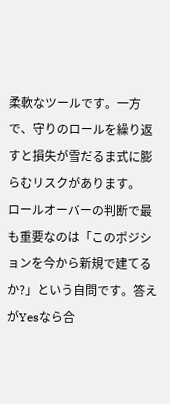柔軟なツールです。一方で、守りのロールを繰り返すと損失が雪だるま式に膨らむリスクがあります。
ロールオーバーの判断で最も重要なのは「このポジションを今から新規で建てるか?」という自問です。答えがYesなら合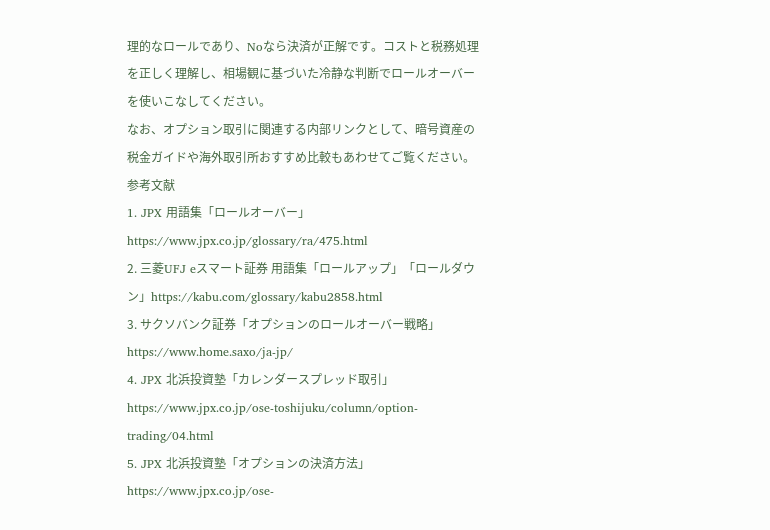理的なロールであり、Noなら決済が正解です。コストと税務処理を正しく理解し、相場観に基づいた冷静な判断でロールオーバーを使いこなしてください。
なお、オプション取引に関連する内部リンクとして、暗号資産の税金ガイドや海外取引所おすすめ比較もあわせてご覧ください。
参考文献
1. JPX 用語集「ロールオーバー」https://www.jpx.co.jp/glossary/ra/475.html
2. 三菱UFJ eスマート証券 用語集「ロールアップ」「ロールダウン」https://kabu.com/glossary/kabu2858.html
3. サクソバンク証券「オプションのロールオーバー戦略」https://www.home.saxo/ja-jp/
4. JPX 北浜投資塾「カレンダースプレッド取引」https://www.jpx.co.jp/ose-toshijuku/column/option-trading/04.html
5. JPX 北浜投資塾「オプションの決済方法」https://www.jpx.co.jp/ose-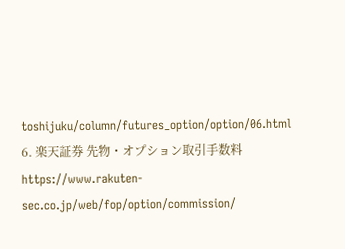toshijuku/column/futures_option/option/06.html
6. 楽天証券 先物・オプション取引手数料 https://www.rakuten-sec.co.jp/web/fop/option/commission/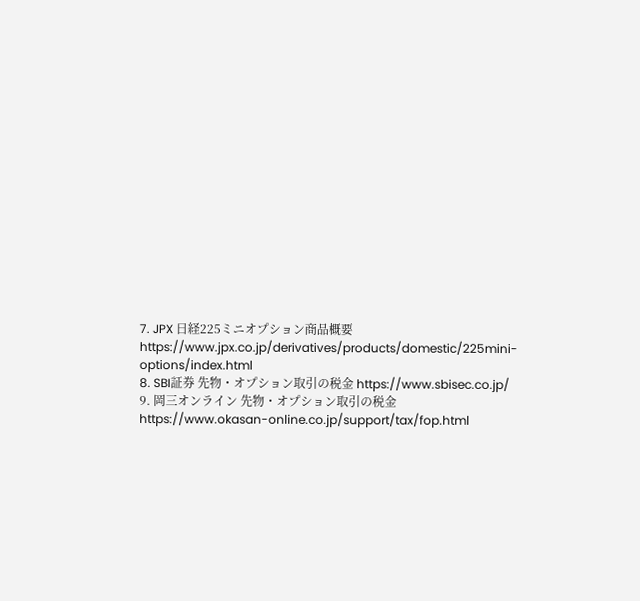7. JPX 日経225ミニオプション商品概要 https://www.jpx.co.jp/derivatives/products/domestic/225mini-options/index.html
8. SBI証券 先物・オプション取引の税金 https://www.sbisec.co.jp/
9. 岡三オンライン 先物・オプション取引の税金 https://www.okasan-online.co.jp/support/tax/fop.html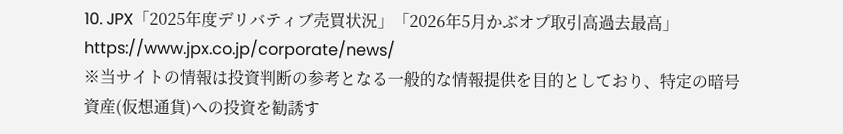10. JPX「2025年度デリバティブ売買状況」「2026年5月かぶオプ取引高過去最高」https://www.jpx.co.jp/corporate/news/
※当サイトの情報は投資判断の参考となる一般的な情報提供を目的としており、特定の暗号資産(仮想通貨)への投資を勧誘す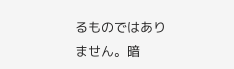るものではありません。暗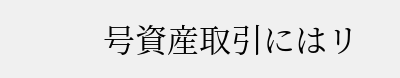号資産取引にはリ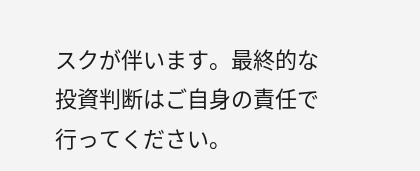スクが伴います。最終的な投資判断はご自身の責任で行ってください。